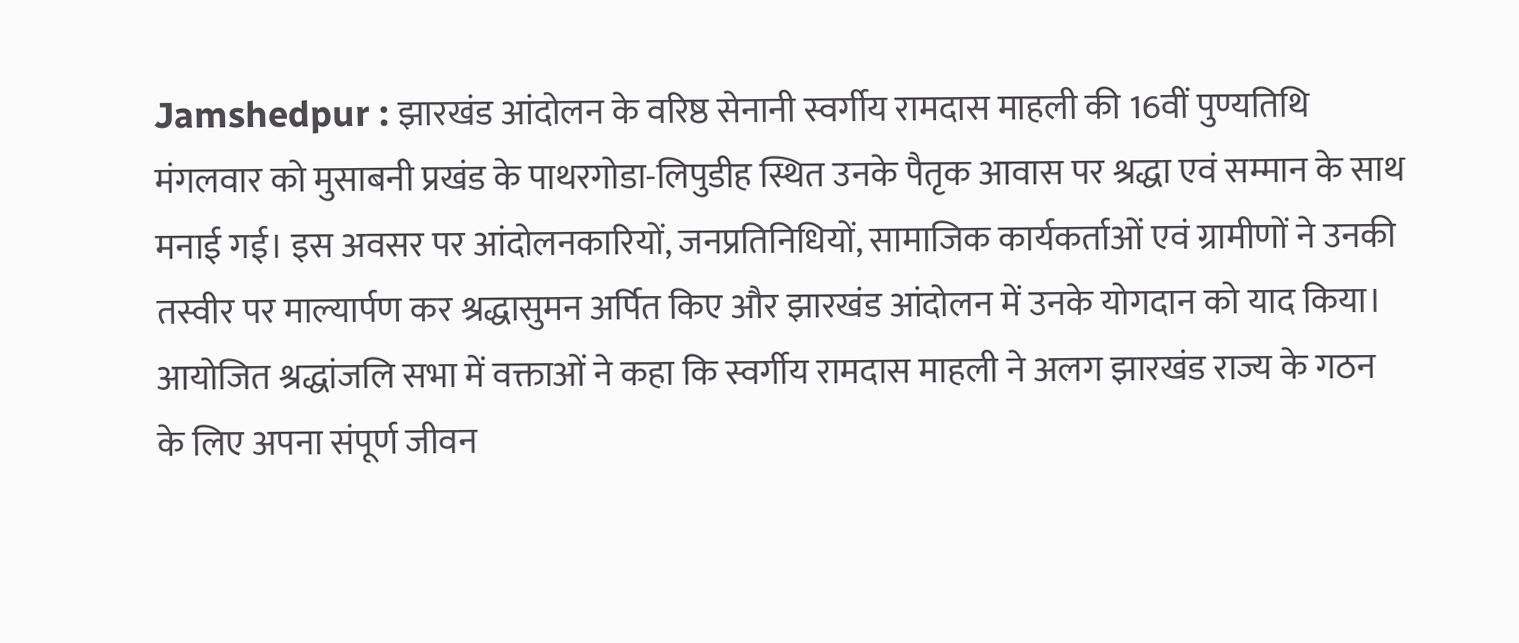Jamshedpur : झारखंड आंदोलन के वरिष्ठ सेनानी स्वर्गीय रामदास माहली की 16वीं पुण्यतिथि मंगलवार को मुसाबनी प्रखंड के पाथरगोडा-लिपुडीह स्थित उनके पैतृक आवास पर श्रद्धा एवं सम्मान के साथ मनाई गई। इस अवसर पर आंदोलनकारियों, जनप्रतिनिधियों, सामाजिक कार्यकर्ताओं एवं ग्रामीणों ने उनकी तस्वीर पर माल्यार्पण कर श्रद्धासुमन अर्पित किए और झारखंड आंदोलन में उनके योगदान को याद किया।
आयोजित श्रद्धांजलि सभा में वक्ताओं ने कहा कि स्वर्गीय रामदास माहली ने अलग झारखंड राज्य के गठन के लिए अपना संपूर्ण जीवन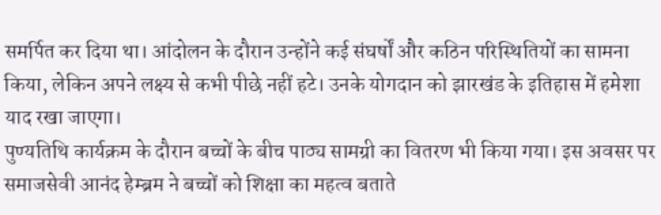समर्पित कर दिया था। आंदोलन के दौरान उन्होंने कई संघर्षों और कठिन परिस्थितियों का सामना किया, लेकिन अपने लक्ष्य से कभी पीछे नहीं हटे। उनके योगदान को झारखंड के इतिहास में हमेशा याद रखा जाएगा।
पुण्यतिथि कार्यक्रम के दौरान बच्चों के बीच पाठ्य सामग्री का वितरण भी किया गया। इस अवसर पर समाजसेवी आनंद हेम्ब्रम ने बच्चों को शिक्षा का महत्व बताते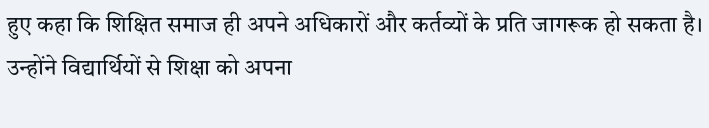हुए कहा कि शिक्षित समाज ही अपने अधिकारों और कर्तव्यों के प्रति जागरूक हो सकता है। उन्होंने विद्यार्थियों से शिक्षा को अपना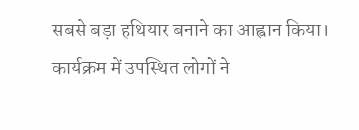सबसे बड़ा हथियार बनाने का आह्वान किया।
कार्यक्रम में उपस्थित लोगों ने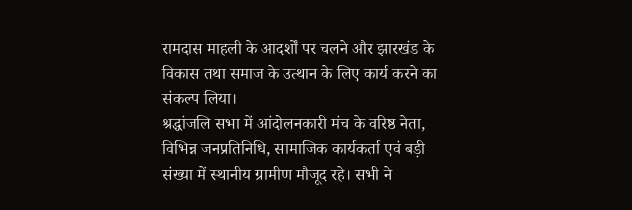रामदास माहली के आदर्शों पर चलने और झारखंड के विकास तथा समाज के उत्थान के लिए कार्य करने का संकल्प लिया।
श्रद्धांजलि सभा में आंदोलनकारी मंच के वरिष्ठ नेता, विभिन्न जनप्रतिनिधि, सामाजिक कार्यकर्ता एवं बड़ी संख्या में स्थानीय ग्रामीण मौजूद रहे। सभी ने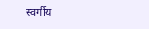स्वर्गीय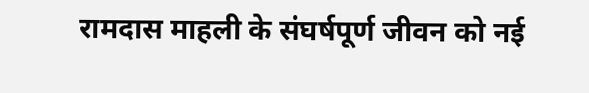रामदास माहली के संघर्षपूर्ण जीवन को नई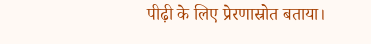पीढ़ी के लिए प्रेरणास्रोत बताया।